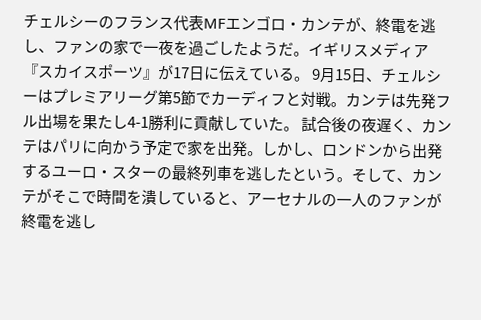チェルシーのフランス代表MFエンゴロ・カンテが、終電を逃し、ファンの家で一夜を過ごしたようだ。イギリスメディア『スカイスポーツ』が17日に伝えている。 9月15日、チェルシーはプレミアリーグ第5節でカーディフと対戦。カンテは先発フル出場を果たし4-1勝利に貢献していた。 試合後の夜遅く、カンテはパリに向かう予定で家を出発。しかし、ロンドンから出発するユーロ・スターの最終列車を逃したという。そして、カンテがそこで時間を潰していると、アーセナルの一人のファンが終電を逃し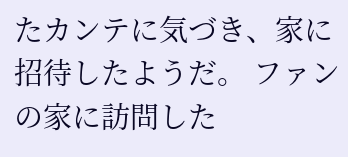たカンテに気づき、家に招待したようだ。 ファンの家に訪問した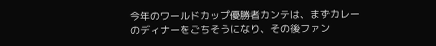今年のワールドカップ優勝者カンテは、まずカレーのディナーをごちそうになり、その後ファン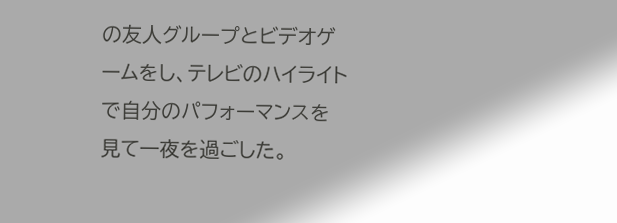の友人グループとビデオゲームをし、テレビのハイライトで自分のパフォーマンスを見て一夜を過ごした。